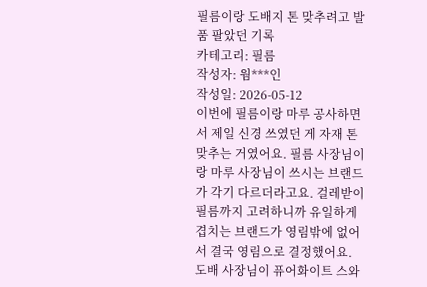필름이랑 도배지 톤 맞추려고 발품 팔았던 기록
카테고리: 필름
작성자: 웜***인
작성일: 2026-05-12
이번에 필름이랑 마루 공사하면서 제일 신경 쓰였던 게 자재 톤 맞추는 거였어요. 필름 사장님이랑 마루 사장님이 쓰시는 브랜드가 각기 다르더라고요. 걸레받이 필름까지 고려하니까 유일하게 겹치는 브랜드가 영림밖에 없어서 결국 영림으로 결정했어요.
도배 사장님이 퓨어화이트 스와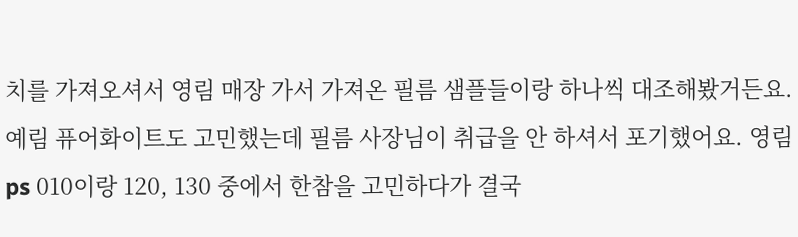치를 가져오셔서 영림 매장 가서 가져온 필름 샘플들이랑 하나씩 대조해봤거든요. 예림 퓨어화이트도 고민했는데 필름 사장님이 취급을 안 하셔서 포기했어요. 영림 ps 010이랑 120, 130 중에서 한참을 고민하다가 결국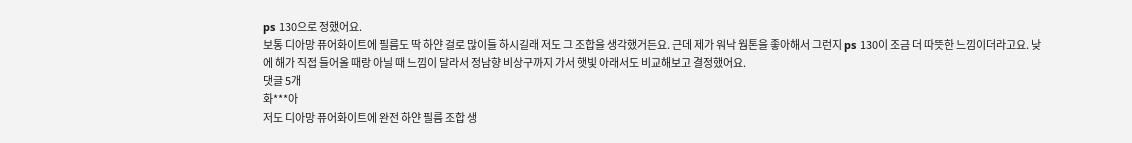ps 130으로 정했어요.
보통 디아망 퓨어화이트에 필름도 딱 하얀 걸로 많이들 하시길래 저도 그 조합을 생각했거든요. 근데 제가 워낙 웜톤을 좋아해서 그런지 ps 130이 조금 더 따뜻한 느낌이더라고요. 낮에 해가 직접 들어올 때랑 아닐 때 느낌이 달라서 정남향 비상구까지 가서 햇빛 아래서도 비교해보고 결정했어요.
댓글 5개
화***아
저도 디아망 퓨어화이트에 완전 하얀 필름 조합 생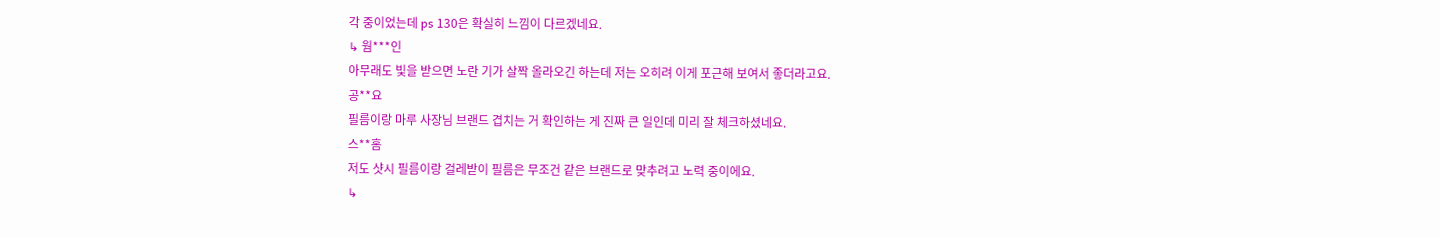각 중이었는데 ps 130은 확실히 느낌이 다르겠네요.
↳ 웜***인
아무래도 빛을 받으면 노란 기가 살짝 올라오긴 하는데 저는 오히려 이게 포근해 보여서 좋더라고요.
공**요
필름이랑 마루 사장님 브랜드 겹치는 거 확인하는 게 진짜 큰 일인데 미리 잘 체크하셨네요.
스**홈
저도 샷시 필름이랑 걸레받이 필름은 무조건 같은 브랜드로 맞추려고 노력 중이에요.
↳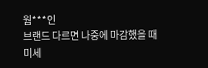웜***인
브랜드 다르면 나중에 마감했을 때 미세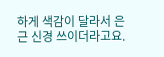하게 색감이 달라서 은근 신경 쓰이더라고요.